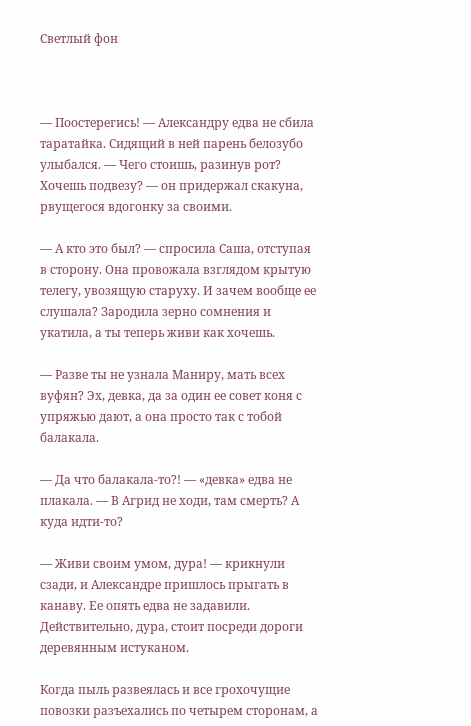Светлый фон



— Поостерегись! — Александру едва не сбила таратайка. Сидящий в ней парень белозубо улыбался. — Чего стоишь, разинув рот? Хочешь подвезу? — он придержал скакуна, рвущегося вдогонку за своими.

— А кто это был? — спросила Саша, отступая в сторону. Она провожала взглядом крытую телегу, увозящую старуху. И зачем вообще ее слушала? Зародила зерно сомнения и укатила, а ты теперь живи как хочешь.

— Разве ты не узнала Маниру, мать всех вуфян? Эх, девка, да за один ее совет коня с упряжью дают, а она просто так с тобой балакала.

— Да что балакала-то?! — «девка» едва не плакала. — В Агрид не ходи, там смерть? А куда идти-то?

— Живи своим умом, дура! — крикнули сзади, и Александре пришлось прыгать в канаву. Ее опять едва не задавили. Действительно, дура, стоит посреди дороги деревянным истуканом.

Когда пыль развеялась и все грохочущие повозки разъехались по четырем сторонам, а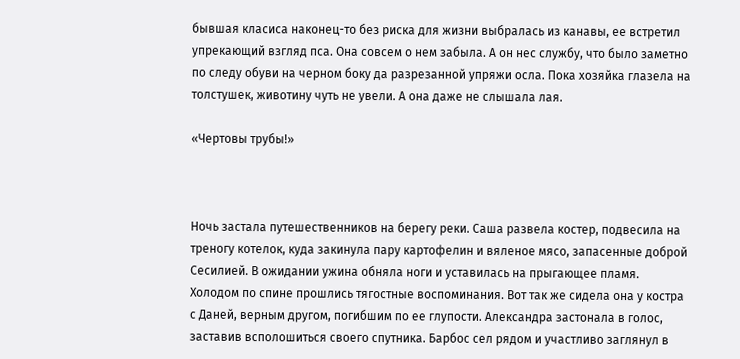бывшая класиса наконец-то без риска для жизни выбралась из канавы, ее встретил упрекающий взгляд пса. Она совсем о нем забыла. А он нес службу, что было заметно по следу обуви на черном боку да разрезанной упряжи осла. Пока хозяйка глазела на толстушек, животину чуть не увели. А она даже не слышала лая.

«Чертовы трубы!»



Ночь застала путешественников на берегу реки. Саша развела костер, подвесила на треногу котелок, куда закинула пару картофелин и вяленое мясо, запасенные доброй Сесилией. В ожидании ужина обняла ноги и уставилась на прыгающее пламя. Холодом по спине прошлись тягостные воспоминания. Вот так же сидела она у костра с Даней, верным другом, погибшим по ее глупости. Александра застонала в голос, заставив всполошиться своего спутника. Барбос сел рядом и участливо заглянул в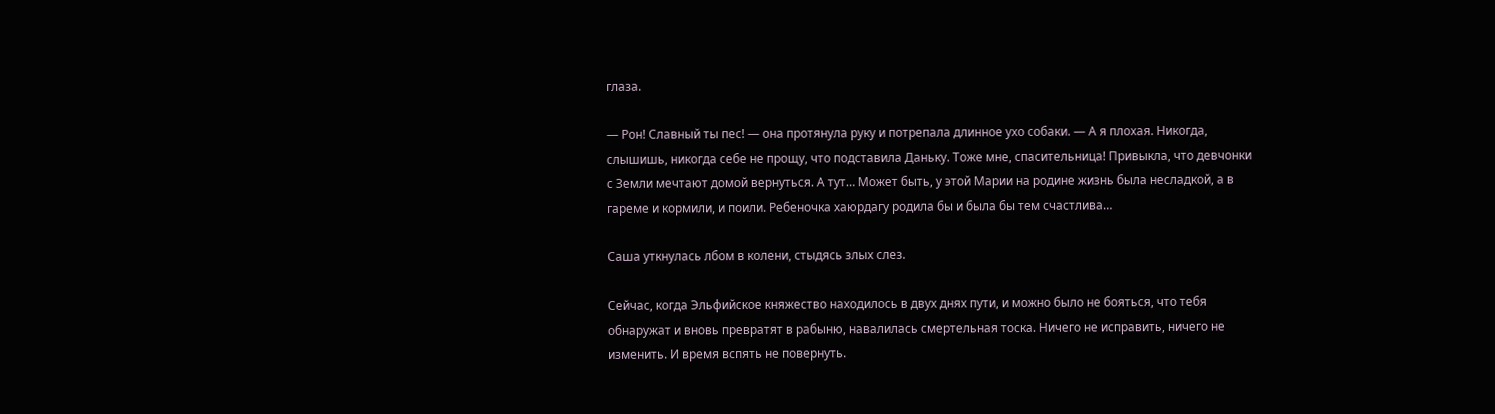глаза.

— Рон! Славный ты пес! — она протянула руку и потрепала длинное ухо собаки. — А я плохая. Никогда, слышишь, никогда себе не прощу, что подставила Даньку. Тоже мне, спасительница! Привыкла, что девчонки с Земли мечтают домой вернуться. А тут… Может быть, у этой Марии на родине жизнь была несладкой, а в гареме и кормили, и поили. Ребеночка хаюрдагу родила бы и была бы тем счастлива…

Саша уткнулась лбом в колени, стыдясь злых слез.

Сейчас, когда Эльфийское княжество находилось в двух днях пути, и можно было не бояться, что тебя обнаружат и вновь превратят в рабыню, навалилась смертельная тоска. Ничего не исправить, ничего не изменить. И время вспять не повернуть.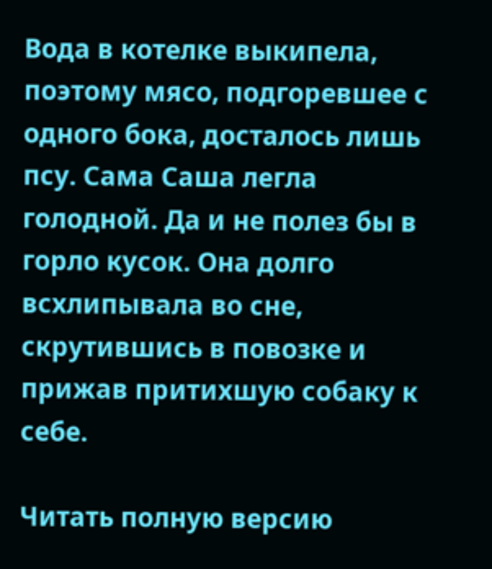Вода в котелке выкипела, поэтому мясо, подгоревшее с одного бока, досталось лишь псу. Сама Саша легла голодной. Да и не полез бы в горло кусок. Она долго всхлипывала во сне, скрутившись в повозке и прижав притихшую собаку к себе.

Читать полную версию